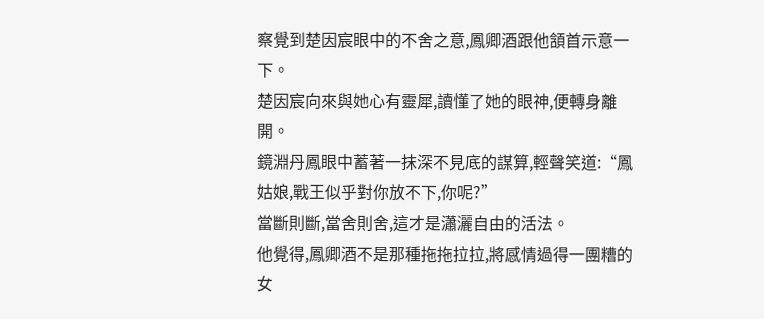察覺到楚因宸眼中的不舍之意,鳳卿酒跟他頷首示意一下。
楚因宸向來與她心有靈犀,讀懂了她的眼神,便轉身離開。
鏡淵丹鳳眼中蓄著一抹深不見底的謀算,輕聲笑道:“鳳姑娘,戰王似乎對你放不下,你呢?”
當斷則斷,當舍則舍,這才是瀟灑自由的活法。
他覺得,鳳卿酒不是那種拖拖拉拉,將感情過得一團糟的女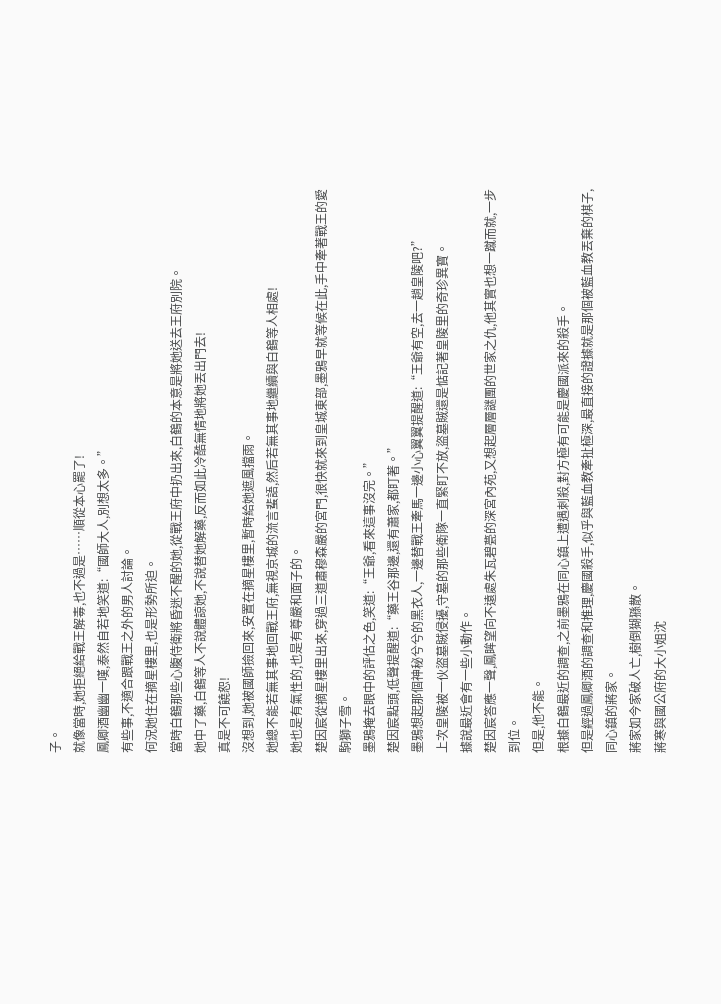子。
就像當時,她拒絕給戰王解毒,也不過是……順從本心罷了!
鳳卿酒幽幽一嘆,泰然自若地笑道:“國師大人,別想太多。”
有些事,不適合跟戰王之外的男人討論。
何況她住在摘星樓里,也是形勢所迫。
當時白鶴那些心腹侍衛將昏迷不醒的她,從戰王府中扔出來,白鶴的本意是將她送去王府別院。
她中了藥,白鶴等人不說體諒她,不說替她解藥,反而如此冷酷無情地將她丟出門去!
真是不可饒恕!
沒想到,她被國師撿回來,安置在摘星樓里,暫時給她遮風擋雨。
她總不能若無其事地回戰王府,無視京城的流言蜚語,然后若無其事地繼續與白鶴等人相處!
她也是有氣性的,也是有尊嚴和面子的。
楚因宸從摘星樓里出來,穿過三道肅穆森嚴的宮門,很快就來到皇城東部,墨鴉早就等候在此,手中牽著戰王的愛駒獅子雪。
墨鴉掩去眼中的評估之色,笑道:“王爺,看來這事沒完。”
楚因宸點頭,低聲提醒道:“藥王谷那邊,還有蕭家,都盯著。”
墨鴉想起那個神秘兮兮的黑衣人,一邊替戰王牽馬一邊小心翼翼提醒道:“王爺有空,去一趟皇陵吧?”
上次皇陵被一伙盜墓賊侵擾,守墓的那些衛隊一直緊盯不放,盜墓賊還是惦記著皇陵里的奇珍異寶。
據說最近會有一些小動作。
楚因宸答應一聲,鳳眸望向不遠處朱瓦碧甍的深宮內苑,又想起層層謎團的世家之仇,他其實也想一蹴而就,一步到位。
但是,他不能。
根據白鶴最近的調查,之前墨鴉在同心鎮上遭遇刺殺,對方極有可能是慶國派來的殺手。
但是經過鳳卿酒的調查和推理,慶國殺手,似乎與藍血教牽扯極深,最直接的證據就是那個被藍血教丟棄的棋子,同心鎮的蔣家。
蔣家如今家破人亡,樹倒猢猻散。
蔣寒與國公府的大小姐沈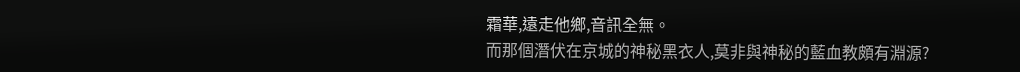霜華,遠走他鄉,音訊全無。
而那個潛伏在京城的神秘黑衣人,莫非與神秘的藍血教頗有淵源?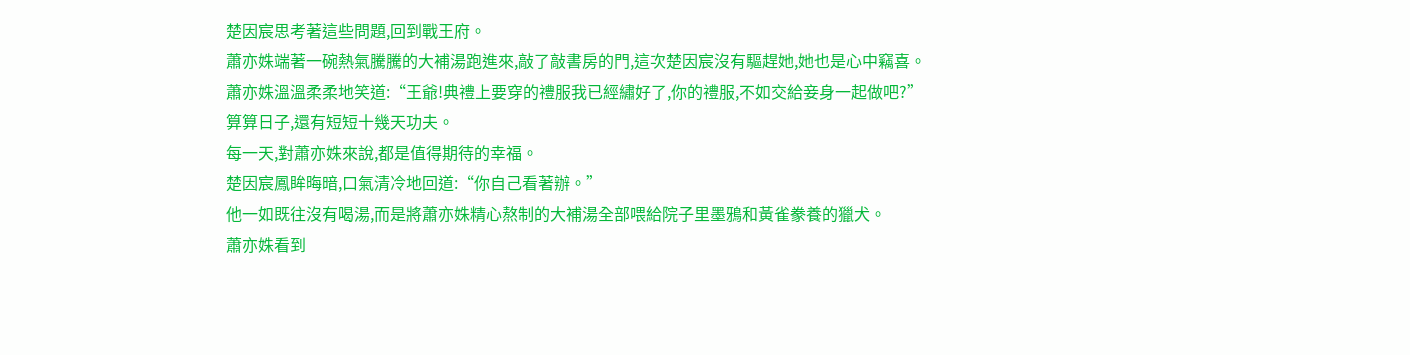楚因宸思考著這些問題,回到戰王府。
蕭亦姝端著一碗熱氣騰騰的大補湯跑進來,敲了敲書房的門,這次楚因宸沒有驅趕她,她也是心中竊喜。
蕭亦姝溫溫柔柔地笑道:“王爺!典禮上要穿的禮服我已經繡好了,你的禮服,不如交給妾身一起做吧?”
算算日子,還有短短十幾天功夫。
每一天,對蕭亦姝來說,都是值得期待的幸福。
楚因宸鳳眸晦暗,口氣清冷地回道:“你自己看著辦。”
他一如既往沒有喝湯,而是將蕭亦姝精心熬制的大補湯全部喂給院子里墨鴉和黃雀豢養的獵犬。
蕭亦姝看到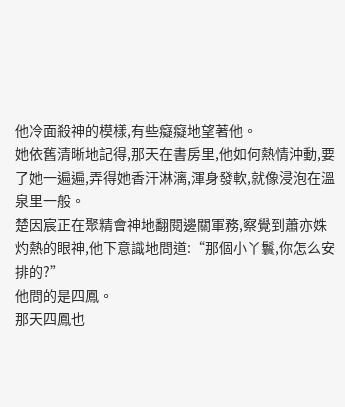他冷面殺神的模樣,有些癡癡地望著他。
她依舊清晰地記得,那天在書房里,他如何熱情沖動,要了她一遍遍,弄得她香汗淋漓,渾身發軟,就像浸泡在溫泉里一般。
楚因宸正在聚精會神地翻閱邊關軍務,察覺到蕭亦姝灼熱的眼神,他下意識地問道:“那個小丫鬟,你怎么安排的?”
他問的是四鳳。
那天四鳳也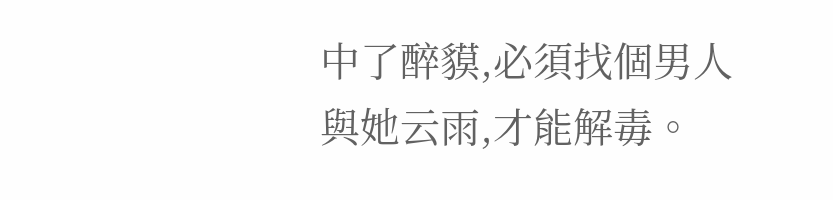中了醉貘,必須找個男人與她云雨,才能解毒。